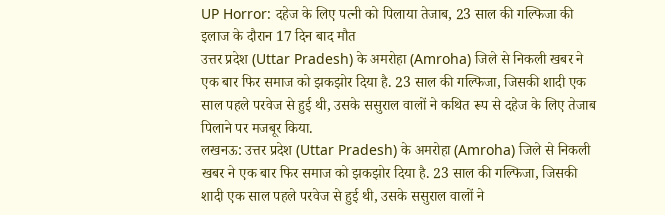UP Horror: दहेज के लिए पत्नी को पिलाया तेजाब, 23 साल की गल्फिजा की इलाज के दौरान 17 दिन बाद मौत
उत्तर प्रदेश (Uttar Pradesh) के अमरोहा (Amroha) जिले से निकली खबर ने एक बार फिर समाज को झकझोर दिया है. 23 साल की गल्फिजा, जिसकी शादी एक साल पहले परवेज से हुई थी, उसके ससुराल वालों ने कथित रूप से दहेज के लिए तेजाब पिलाने पर मजबूर किया.
लखनऊ: उत्तर प्रदेश (Uttar Pradesh) के अमरोहा (Amroha) जिले से निकली खबर ने एक बार फिर समाज को झकझोर दिया है. 23 साल की गल्फिजा, जिसकी शादी एक साल पहले परवेज से हुई थी, उसके ससुराल वालों ने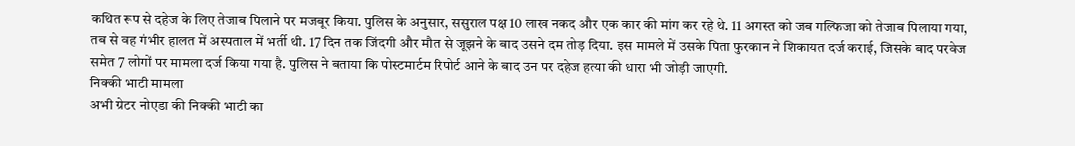कथित रूप से दहेज के लिए तेजाब पिलाने पर मजबूर किया. पुलिस के अनुसार, ससुराल पक्ष 10 लाख नकद और एक कार की मांग कर रहे थे. 11 अगस्त को जब गल्फिजा को तेजाब पिलाया गया, तब से वह गंभीर हालत में अस्पताल में भर्ती थी. 17 दिन तक जिंदगी और मौत से जूझने के बाद उसने दम तोड़ दिया. इस मामले में उसके पिता फुरकान ने शिकायत दर्ज कराई, जिसके बाद परवेज समेत 7 लोगों पर मामला दर्ज किया गया है. पुलिस ने बताया कि पोस्टमार्टम रिपोर्ट आने के बाद उन पर दहेज हत्या की धारा भी जोड़ी जाएगी.
निक्की भाटी मामला
अभी ग्रेटर नोएडा की निक्की भाटी का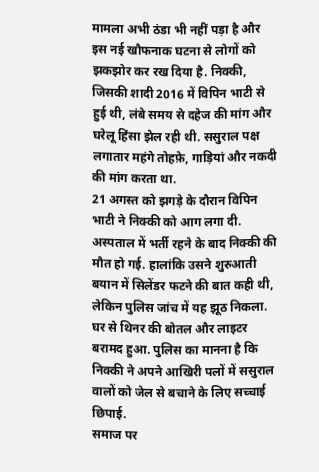मामला अभी ठंडा भी नहीं पड़ा है और इस नई खौफनाक घटना से लोगों को झकझोर कर रख दिया है. निक्की, जिसकी शादी 2016 में विपिन भाटी से हुई थी, लंबे समय से दहेज की मांग और घरेलू हिंसा झेल रही थी. ससुराल पक्ष लगातार महंगे तोहफ़े, गाड़ियां और नकदी की मांग करता था.
21 अगस्त को झगड़े के दौरान विपिन भाटी ने निक्की को आग लगा दी. अस्पताल में भर्ती रहने के बाद निक्की की मौत हो गई. हालांकि उसने शुरुआती बयान में सिलेंडर फटने की बात कही थी, लेकिन पुलिस जांच में यह झूठ निकला. घर से थिनर की बोतल और लाइटर बरामद हुआ. पुलिस का मानना है कि निक्की ने अपने आखिरी पलों में ससुराल वालों को जेल से बचाने के लिए सच्चाई छिपाई.
समाज पर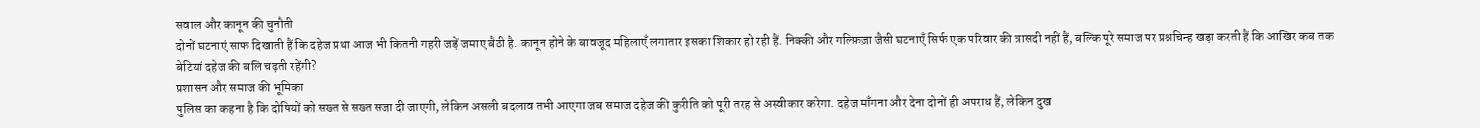सवाल और कानून की चुनौती
दोनों घटनाएं साफ दिखाती हैं कि दहेज प्रथा आज भी कितनी गहरी जड़ें जमाए बैठी है. कानून होने के बावजूद महिलाएँ लगातार इसका शिकार हो रही हैं. निक्की और गल्फ़िज़ा जैसी घटनाएँ सिर्फ एक परिवार की त्रासदी नहीं हैं, बल्कि पूरे समाज पर प्रश्नचिन्ह खड़ा करती हैं कि आखिर कब तक बेटियां दहेज की बलि चढ़ती रहेंगी?
प्रशासन और समाज की भूमिका
पुलिस का कहना है कि दोषियों को सख्त से सख्त सजा दी जाएगी, लेकिन असली बदलाव तभी आएगा जब समाज दहेज की कुरीति को पूरी तरह से अस्वीकार करेगा. दहेज माँगना और देना दोनों ही अपराध हैं, लेकिन दुख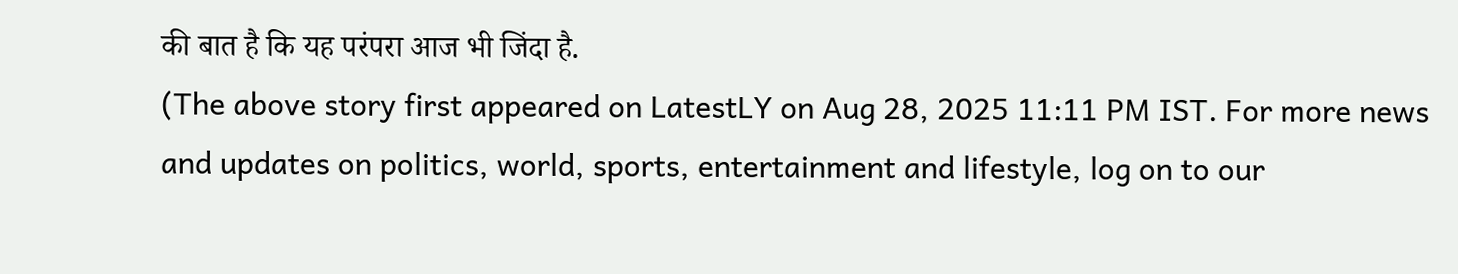की बात है कि यह परंपरा आज भी जिंदा है.
(The above story first appeared on LatestLY on Aug 28, 2025 11:11 PM IST. For more news and updates on politics, world, sports, entertainment and lifestyle, log on to our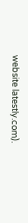website latestly.com).